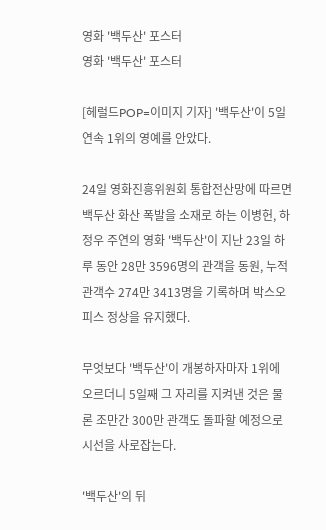영화 '백두산' 포스터
영화 '백두산' 포스터

[헤럴드POP=이미지 기자] '백두산'이 5일 연속 1위의 영예를 안았다.

24일 영화진흥위원회 통합전산망에 따르면 백두산 화산 폭발을 소재로 하는 이병헌, 하정우 주연의 영화 '백두산'이 지난 23일 하루 동안 28만 3596명의 관객을 동원, 누적 관객수 274만 3413명을 기록하며 박스오피스 정상을 유지했다.

무엇보다 '백두산'이 개봉하자마자 1위에 오르더니 5일째 그 자리를 지켜낸 것은 물론 조만간 300만 관객도 돌파할 예정으로 시선을 사로잡는다.

'백두산'의 뒤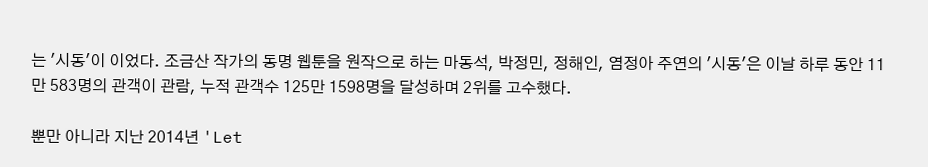는 '시동'이 이었다. 조금산 작가의 동명 웹툰을 원작으로 하는 마동석, 박정민, 정해인, 염정아 주연의 '시동'은 이날 하루 동안 11만 583명의 관객이 관람, 누적 관객수 125만 1598명을 달성하며 2위를 고수했다.

뿐만 아니라 지난 2014년 'Let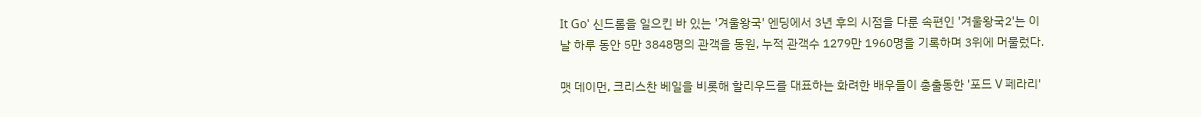It Go' 신드롬을 일으킨 바 있는 '겨울왕국' 엔딩에서 3년 후의 시점을 다룬 속편인 '겨울왕국2'는 이날 하루 동안 5만 3848명의 관객을 동원, 누적 관객수 1279만 1960명을 기록하며 3위에 머물렀다.

맷 데이먼, 크리스찬 베일을 비롯해 할리우드를 대표하는 화려한 배우들이 총출동한 '포드 V 페라리'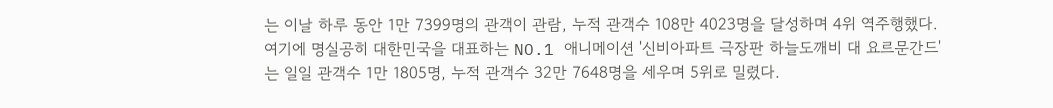는 이날 하루 동안 1만 7399명의 관객이 관람, 누적 관객수 108만 4023명을 달성하며 4위 역주행했다. 여기에 명실공히 대한민국을 대표하는 NO.1 애니메이션 '신비아파트 극장판 하늘도깨비 대 요르문간드'는 일일 관객수 1만 1805명, 누적 관객수 32만 7648명을 세우며 5위로 밀렸다.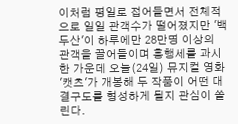이처럼 평일로 접어들면서 전체적으로 일일 관객수가 떨어졌지만 '백두산'이 하루에만 28만명 이상의 관객을 끌어들이며 흥행세를 과시한 가운데 오늘(24일) 뮤지컬 영화 '캣츠'가 개봉해 두 작품이 어떤 대결구도를 형성하게 될지 관심이 쏠린다.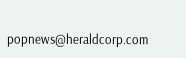popnews@heraldcorp.com